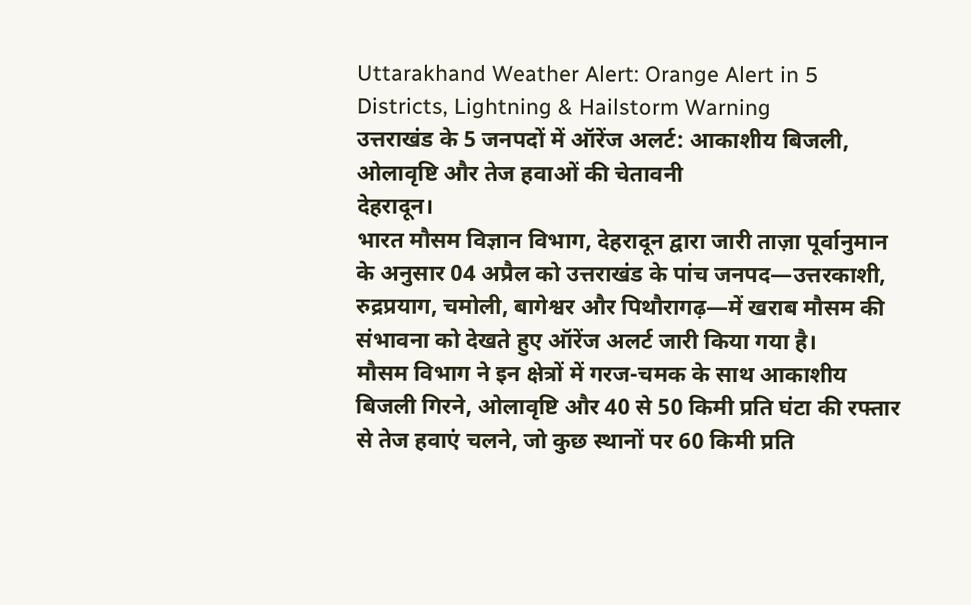Uttarakhand Weather Alert: Orange Alert in 5 Districts, Lightning & Hailstorm Warning
उत्तराखंड के 5 जनपदों में ऑरेंज अलर्ट: आकाशीय बिजली, ओलावृष्टि और तेज हवाओं की चेतावनी
देहरादून।
भारत मौसम विज्ञान विभाग, देहरादून द्वारा जारी ताज़ा पूर्वानुमान के अनुसार 04 अप्रैल को उत्तराखंड के पांच जनपद—उत्तरकाशी, रुद्रप्रयाग, चमोली, बागेश्वर और पिथौरागढ़—में खराब मौसम की संभावना को देखते हुए ऑरेंज अलर्ट जारी किया गया है।
मौसम विभाग ने इन क्षेत्रों में गरज-चमक के साथ आकाशीय बिजली गिरने, ओलावृष्टि और 40 से 50 किमी प्रति घंटा की रफ्तार से तेज हवाएं चलने, जो कुछ स्थानों पर 60 किमी प्रति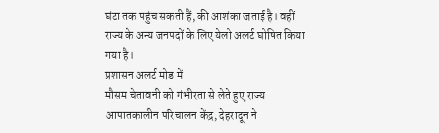घंटा तक पहुंच सकती हैं, की आशंका जताई है। वहीं राज्य के अन्य जनपदों के लिए येलो अलर्ट घोषित किया गया है।
प्रशासन अलर्ट मोड में
मौसम चेतावनी को गंभीरता से लेते हुए राज्य आपातकालीन परिचालन केंद्र, देहरादून ने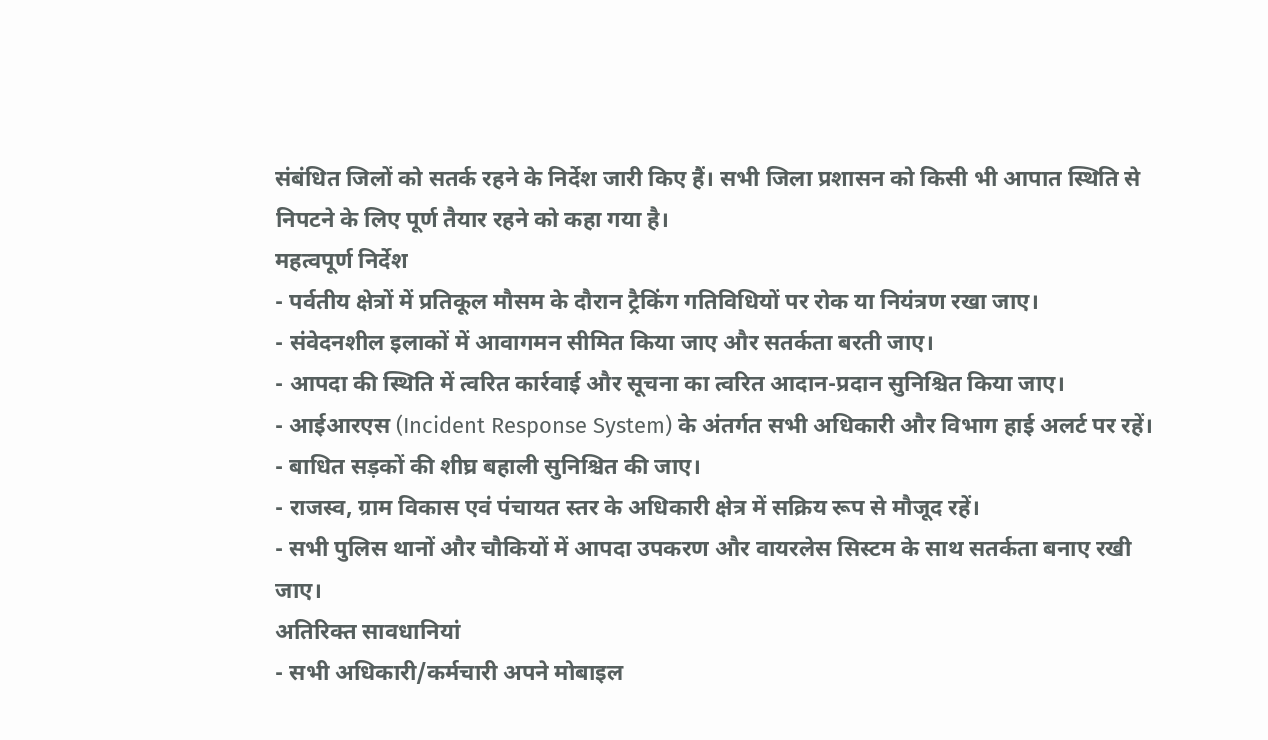संबंधित जिलों को सतर्क रहने के निर्देश जारी किए हैं। सभी जिला प्रशासन को किसी भी आपात स्थिति से निपटने के लिए पूर्ण तैयार रहने को कहा गया है।
महत्वपूर्ण निर्देश
- पर्वतीय क्षेत्रों में प्रतिकूल मौसम के दौरान ट्रैकिंग गतिविधियों पर रोक या नियंत्रण रखा जाए।
- संवेदनशील इलाकों में आवागमन सीमित किया जाए और सतर्कता बरती जाए।
- आपदा की स्थिति में त्वरित कार्रवाई और सूचना का त्वरित आदान-प्रदान सुनिश्चित किया जाए।
- आईआरएस (Incident Response System) के अंतर्गत सभी अधिकारी और विभाग हाई अलर्ट पर रहें।
- बाधित सड़कों की शीघ्र बहाली सुनिश्चित की जाए।
- राजस्व, ग्राम विकास एवं पंचायत स्तर के अधिकारी क्षेत्र में सक्रिय रूप से मौजूद रहें।
- सभी पुलिस थानों और चौकियों में आपदा उपकरण और वायरलेस सिस्टम के साथ सतर्कता बनाए रखी जाए।
अतिरिक्त सावधानियां
- सभी अधिकारी/कर्मचारी अपने मोबाइल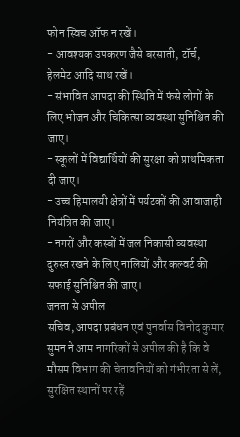फोन स्विच ऑफ न रखें।
- आवश्यक उपकरण जैसे बरसाती, टॉर्च, हेलमेट आदि साथ रखें।
- संभावित आपदा की स्थिति में फंसे लोगों के लिए भोजन और चिकित्सा व्यवस्था सुनिश्चित की जाए।
- स्कूलों में विद्यार्थियों की सुरक्षा को प्राथमिकता दी जाए।
- उच्च हिमालयी क्षेत्रों में पर्यटकों की आवाजाही नियंत्रित की जाए।
- नगरों और कस्बों में जल निकासी व्यवस्था दुरुस्त रखने के लिए नालियों और कल्वर्ट की सफाई सुनिश्चित की जाए।
जनता से अपील
सचिव, आपदा प्रबंधन एवं पुनर्वास विनोद कुमार सुमन ने आम नागरिकों से अपील की है कि वे मौसम विभाग की चेतावनियों को गंभीरता से लें, सुरक्षित स्थानों पर रहें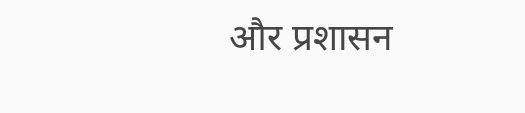और प्रशासन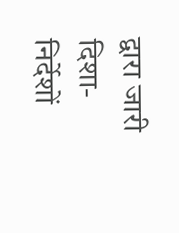द्वारा जारी दिशा-निर्देशों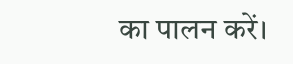का पालन करें।